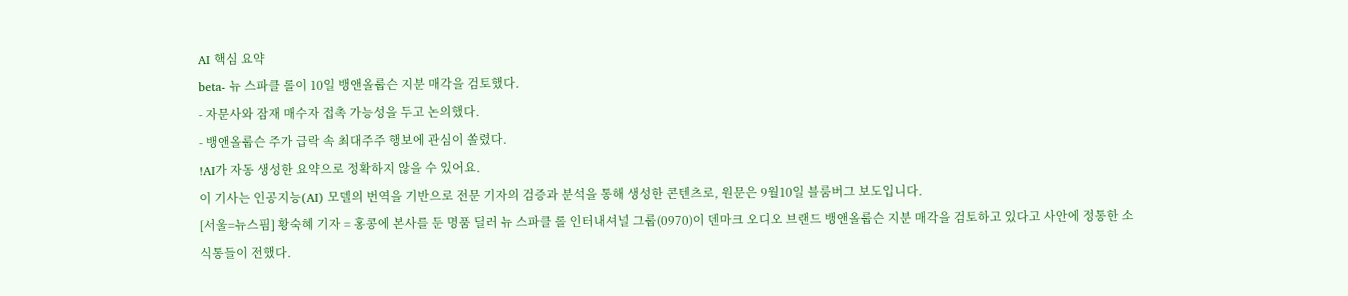AI 핵심 요약
beta- 뉴 스파클 롤이 10일 뱅앤올룹슨 지분 매각을 검토했다.
- 자문사와 잠재 매수자 접촉 가능성을 두고 논의했다.
- 뱅앤올룹슨 주가 급락 속 최대주주 행보에 관심이 쏠렸다.
!AI가 자동 생성한 요약으로 정확하지 않을 수 있어요.
이 기사는 인공지능(AI) 모델의 번역을 기반으로 전문 기자의 검증과 분석을 통해 생성한 콘텐츠로, 원문은 9월10일 블룸버그 보도입니다.
[서울=뉴스핌] 황숙혜 기자 = 홍콩에 본사를 둔 명품 딜러 뉴 스파클 롤 인터내셔널 그룹(0970)이 덴마크 오디오 브랜드 뱅앤올룹슨 지분 매각을 검토하고 있다고 사안에 정통한 소식통들이 전했다.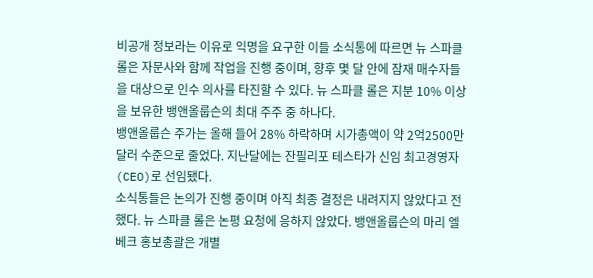비공개 정보라는 이유로 익명을 요구한 이들 소식통에 따르면 뉴 스파클 롤은 자문사와 함께 작업을 진행 중이며, 향후 몇 달 안에 잠재 매수자들을 대상으로 인수 의사를 타진할 수 있다. 뉴 스파클 롤은 지분 10% 이상을 보유한 뱅앤올룹슨의 최대 주주 중 하나다.
뱅앤올룹슨 주가는 올해 들어 28% 하락하며 시가총액이 약 2억2500만 달러 수준으로 줄었다. 지난달에는 잔필리포 테스타가 신임 최고경영자(CEO)로 선임됐다.
소식통들은 논의가 진행 중이며 아직 최종 결정은 내려지지 않았다고 전했다. 뉴 스파클 롤은 논평 요청에 응하지 않았다. 뱅앤올룹슨의 마리 엘베크 홍보총괄은 개별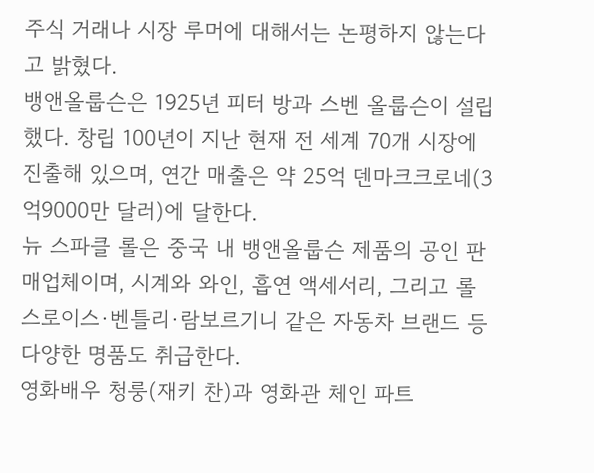주식 거래나 시장 루머에 대해서는 논평하지 않는다고 밝혔다.
뱅앤올룹슨은 1925년 피터 방과 스벤 올룹슨이 설립했다. 창립 100년이 지난 현재 전 세계 70개 시장에 진출해 있으며, 연간 매출은 약 25억 덴마크크로네(3억9000만 달러)에 달한다.
뉴 스파클 롤은 중국 내 뱅앤올룹슨 제품의 공인 판매업체이며, 시계와 와인, 흡연 액세서리, 그리고 롤스로이스·벤틀리·람보르기니 같은 자동차 브랜드 등 다양한 명품도 취급한다.
영화배우 청룽(재키 찬)과 영화관 체인 파트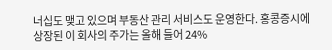너십도 맺고 있으며 부동산 관리 서비스도 운영한다. 홍콩증시에 상장된 이 회사의 주가는 올해 들어 24%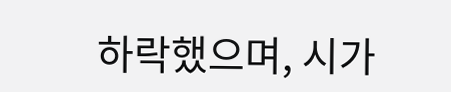하락했으며, 시가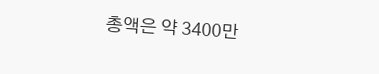총액은 약 3400만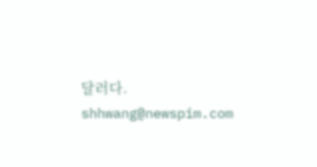달러다.
shhwang@newspim.com